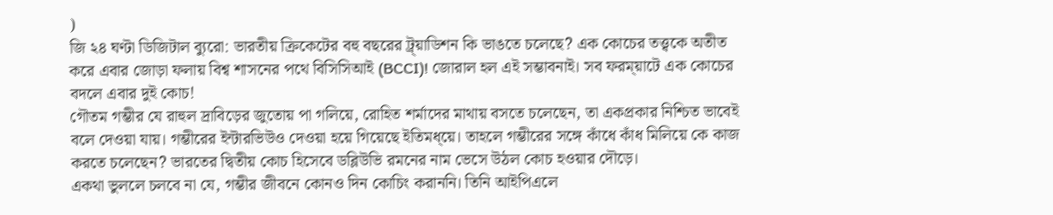)
জি ২৪ ঘণ্টা ডিজিটাল ব্যুরো: ভারতীয় ক্রিকেটের বহু বছরের ট্র্য়াডিশন কি ভাঙতে চলেছে? এক কোচের তত্ত্বকে অতীত করে এবার জোড়া ফলায় বিশ্ব শাসনের পথে বিসিসিআই (BCCI)! জোরাল হল এই সম্ভাবনাই। সব ফরম্য়াটে এক কোচের বদলে এবার দুই কোচ!
গৌতম গম্ভীর যে রাহুল দ্রাবিড়ের জুতোয় পা গলিয়ে, রোহিত শর্মাদের মাথায় বসতে চলেছেন, তা একপ্রকার নিশ্চিত ভাবেই বলে দেওয়া যায়। গম্ভীরের ইন্টারভিউও দেওয়া হয়ে গিয়েছে ইতিমধ্য়ে। তাহলে গম্ভীরের সঙ্গে কাঁধে কাঁধ মিলিয়ে কে কাজ করতে চলেছেন? ভারতের দ্বিতীয় কোচ হিসেবে ডব্লিউভি রমনের নাম ভেসে উঠল কোচ হওয়ার দৌড়ে।
একথা ভুললে চলবে না যে, গম্ভীর জীবনে কোনও দিন কোচিং করাননি। তিনি আইপিএলে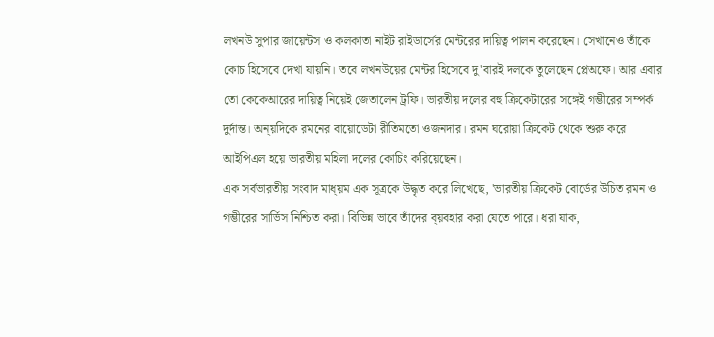লখনউ সুপার জায়েন্টস ও কলকাতা নাইট রাইডার্সের মেন্টরের দায়িত্ব পালন করেছেন। সেখানেও তাঁকে কোচ হিসেবে দেখা যায়নি। তবে লখনউয়ের মেন্টর হিসেবে দু'বারই দলকে তুলেছেন প্লেঅফে। আর এবার তো কেকেআরের দায়িত্ব নিয়েই জেতালেন ট্রফি। ভারতীয় দলের বহু ক্রিকেটারের সঙ্গেই গম্ভীরের সম্পর্ক দুর্দান্ত। অন্য়দিকে রমনের বায়োডেটা রীতিমতো ওজনদার। রমন ঘরোয়া ক্রিকেট থেকে শুরু করে আইপিএল হয়ে ভারতীয় মহিলা দলের কোচিং করিয়েছেন।
এক সর্বভারতীয় সংবাদ মাধ্য়ম এক সূত্রকে উদ্ধৃত করে লিখেছে, 'ভারতীয় ক্রিকেট বোর্ডের উচিত রমন ও গম্ভীরের সার্ভিস নিশ্চিত করা। বিভিন্ন ভাবে তাঁদের ব্য়বহার করা যেতে পারে। ধরা যাক,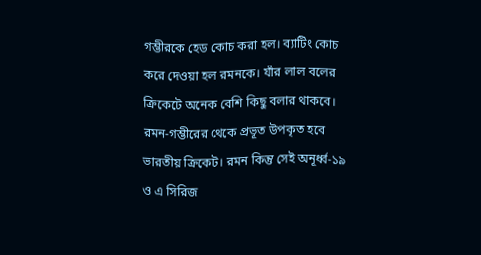গম্ভীরকে হেড কোচ করা হল। ব্যাটিং কোচ করে দেওয়া হল রমনকে। যাঁর লাল বলের ক্রিকেটে অনেক বেশি কিছু বলার থাকবে। রমন-গম্ভীরের থেকে প্রভূত উপকৃত হবে ভারতীয় ক্রিকেট। রমন কিন্তু সেই অনূর্ধ্ব-১৯ ও এ সিরিজ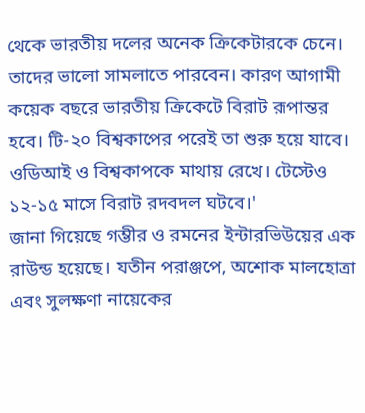থেকে ভারতীয় দলের অনেক ক্রিকেটারকে চেনে। তাদের ভালো সামলাতে পারবেন। কারণ আগামী কয়েক বছরে ভারতীয় ক্রিকেটে বিরাট রূপান্তর হবে। টি-২০ বিশ্বকাপের পরেই তা শুরু হয়ে যাবে। ওডিআই ও বিশ্বকাপকে মাথায় রেখে। টেস্টেও ১২-১৫ মাসে বিরাট রদবদল ঘটবে।'
জানা গিয়েছে গম্ভীর ও রমনের ইন্টারভিউয়ের এক রাউন্ড হয়েছে। যতীন পরাঞ্জপে, অশোক মালহোত্রা এবং সুলক্ষণা নায়েকের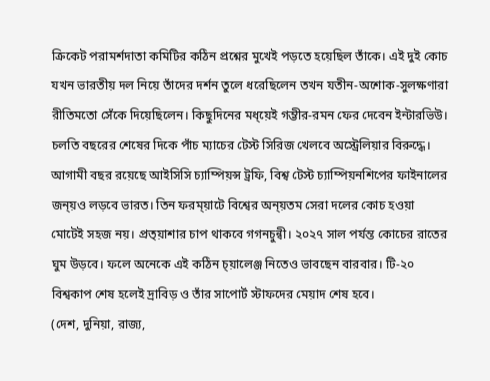ক্রিকেট পরামর্শদাতা কমিটির কঠিন প্রশ্নের মুখেই পড়তে হয়েছিল তাঁকে। এই দুই কোচ যখন ভারতীয় দল নিয়ে তাঁদের দর্শন তুলে ধরেছিলেন তখন যতীন-অশোক-সুলক্ষণারা রীতিমতো সেঁকে দিয়েছিলেন। কিছুদিনের মধ্য়েই গম্ভীর-রমন ফের দেবেন ইন্টারভিউ।
চলতি বছরের শেষের দিকে পাঁচ ম্যাচের টেস্ট সিরিজ খেলবে অস্ট্রেলিয়ার বিরুদ্ধে। আগামী বছর রয়েছে আইসিসি চ্যাম্পিয়ন্স ট্রফি, বিশ্ব টেস্ট চ্যাম্পিয়নশিপের ফাইনালের জন্য়ও লড়বে ভারত। তিন ফরম্য়াটে বিশ্বের অন্য়তম সেরা দলের কোচ হওয়া মোটেই সহজ নয়। প্রত্য়াশার চাপ থাকবে গগনচুন্বী। ২০২৭ সাল পর্যন্ত কোচের রাতের ঘুম উড়বে। ফলে অনেকে এই কঠিন চ্য়ালেঞ্জ নিতেও ভাবছেন বারবার। টি-২০ বিশ্বকাপ শেষ হলেই দ্রাবিড় ও তাঁর সাপোর্ট স্টাফদের মেয়াদ শেষ হবে।
(দেশ, দুনিয়া, রাজ্য,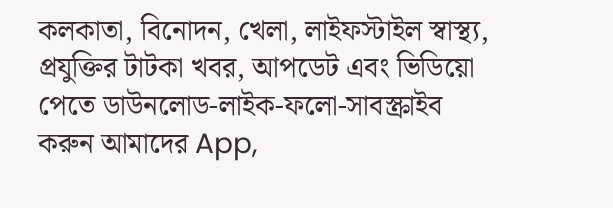কলকাতা, বিনোদন, খেলা, লাইফস্টাইল স্বাস্থ্য, প্রযুক্তির টাটকা খবর, আপডেট এবং ভিডিয়ো পেতে ডাউনলোড-লাইক-ফলো-সাবস্ক্রাইব করুন আমাদের App,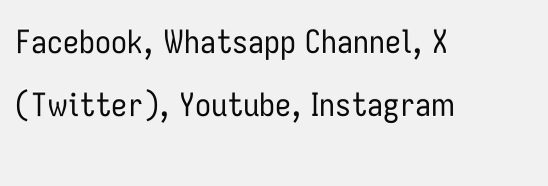Facebook, Whatsapp Channel, X (Twitter), Youtube, Instagram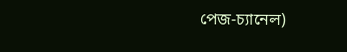পেজ-চ্যানেল)